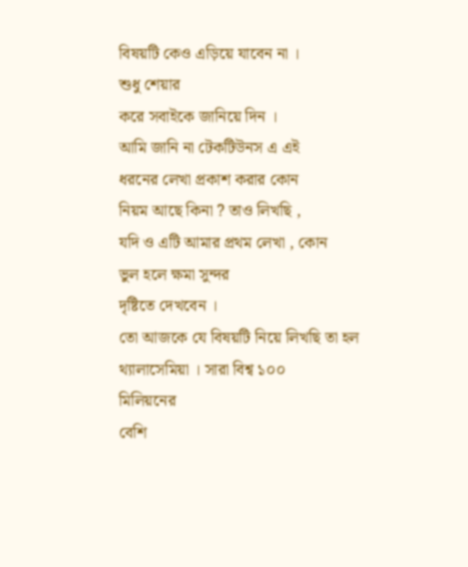বিষয়টি কেও এড়িয়ে যাবেন না ।
শুধু শেয়ার
করে সবাইকে জানিয়ে দিন ।
আমি জানি না টেকটিউনস এ এই
ধরনের লেখা প্রকাশ করার কোন
নিয়ম আছে কিনা ? তাও লিখছি ,
যদি ও এটি আমার প্রথম লেখা , কোন
ভুল হলে ক্ষমা সুন্দর
দৃষ্টিতে দেখবেন ।
তো আজকে যে বিষয়টি নিয়ে লিখছি তা হল
থ্যালাসেমিয়া । সারা বিশ্ব ১০০
মিলিয়নের
বেশি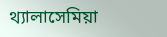থ্যালাসেমিয়া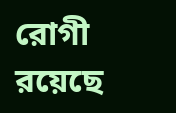রোগী রয়েছে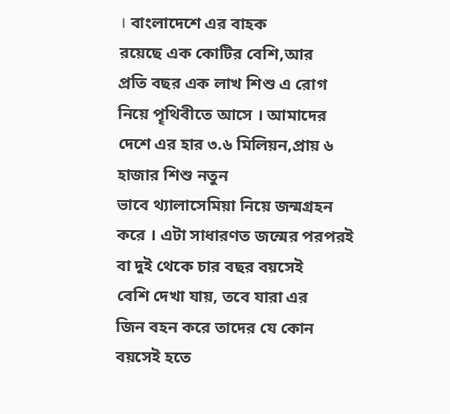। বাংলাদেশে এর বাহক
রয়েছে এক কোটির বেশি,আর
প্রতি বছর এক লাখ শিশু এ রোগ
নিয়ে পৄথিবীতে আসে । আমাদের
দেশে এর হার ৩.৬ মিলিয়ন,প্রায় ৬
হাজার শিশু নতুন
ভাবে থ্যালাসেমিয়া নিয়ে জন্মগ্রহন
করে । এটা সাধারণত জন্মের পরপরই
বা দুই থেকে চার বছর বয়সেই
বেশি দেখা যায়, তবে যারা এর
জিন বহন করে তাদের যে কোন
বয়সেই হতে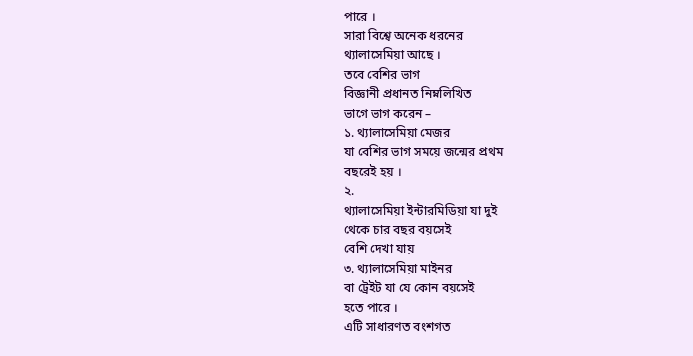পারে ।
সারা বিশ্বে অনেক ধরনের
থ্যালাসেমিয়া আছে ।
তবে বেশির ভাগ
বিজ্ঞানী প্রধানত নিম্নলিখিত
ভাগে ভাগ করেন –
১. থ্যালাসেমিয়া মেজর
যা বেশির ভাগ সময়ে জন্মের প্রথম
বছরেই হয় ।
২.
থ্যালাসেমিয়া ইন্টারমিডিয়া যা দুই
থেকে চার বছর বয়সেই
বেশি দেখা যায়
৩. থ্যালাসেমিয়া মাইনর
বা ট্রেইট যা যে কোন বয়সেই
হতে পারে ।
এটি সাধারণত বংশগত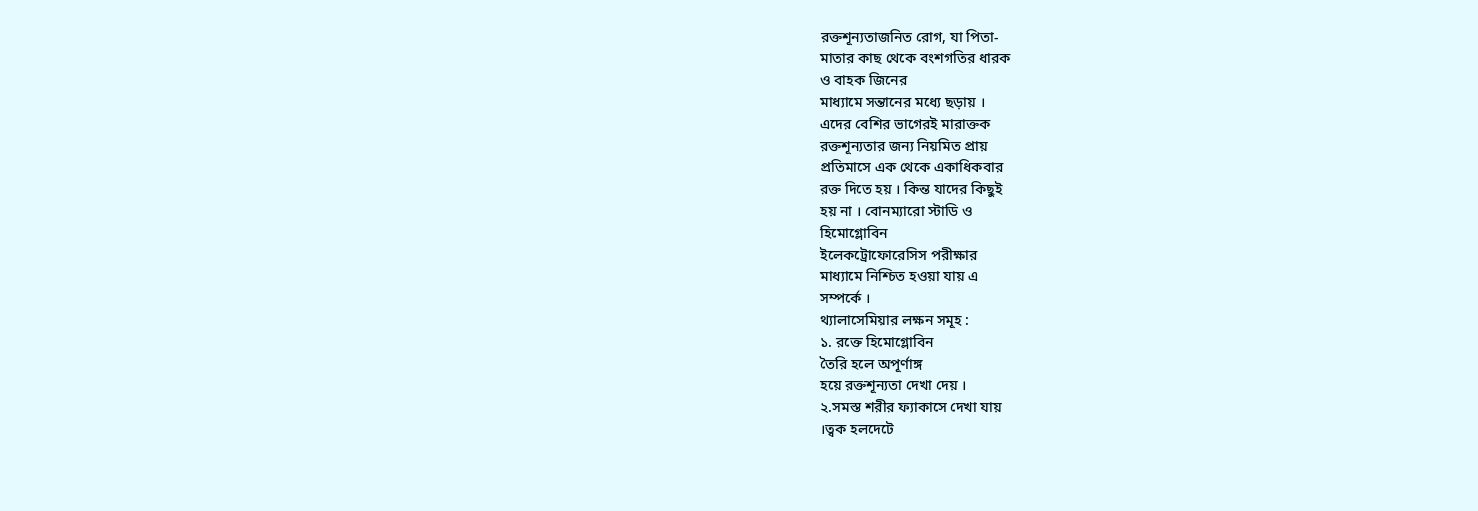রক্তশূন্যতাজনিত রোগ, যা পিতা-
মাতার কাছ থেকে বংশগতির ধারক
ও বাহক জিনের
মাধ্যামে সন্তানের মধ্যে ছড়ায় ।
এদের বেশির ভাগেরই মারাক্তক
রক্তশূন্যতার জন্য নিয়মিত প্রায়
প্রতিমাসে এক থেকে একাধিকবার
রক্ত দিতে হয় । কিন্ত যাদের কিছুই
হয় না । বোনম্যারো স্টাডি ও
হিমোগ্লোবিন
ইলেকট্রোফোরেসিস পরীক্ষার
মাধ্যামে নিশ্চিত হওয়া যায় এ
সম্পর্কে ।
থ্যালাসেমিয়ার লক্ষন সমূহ :
১. রক্তে হিমোগ্লোবিন
তৈরি হলে অপূর্ণাঙ্গ
হয়ে রক্তশূন্যতা দেখা দেয় ।
২.সমস্ত শরীর ফ্যাকাসে দেখা যায়
।ত্বক হলদেটে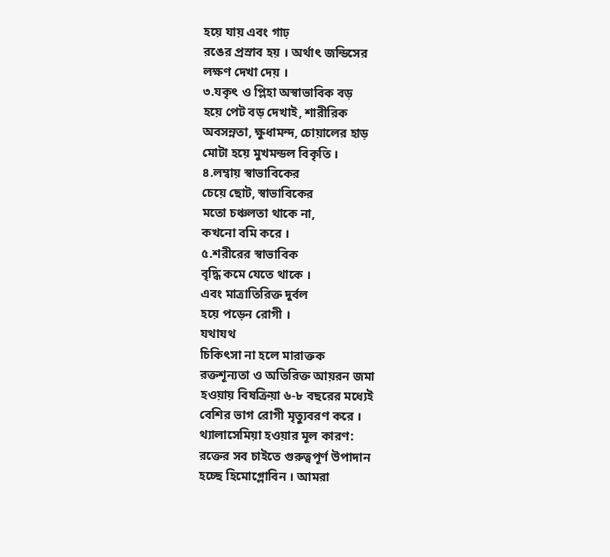হয়ে যায় এবং গাঢ়
রঙের প্রস্রাব হয় । অর্থাৎ জন্ডিসের
লক্ষণ দেখা দেয় ।
৩.যকৃৎ ও প্লিহা অস্বাভাবিক বড়
হয়ে পেট বড় দেখাই, শারীরিক
অবসন্নতা, ক্ষুধামন্দ, চোয়ালের হাড়
মোটা হয়ে মুখমন্ডল বিকৃতি ।
৪.লম্বায় স্বাভাবিকের
চেয়ে ছোট, স্বাভাবিকের
মতো চঞ্চলতা থাকে না,
কখনো বমি করে ।
৫.শরীরের স্বাভাবিক
বৃদ্ধি কমে যেতে থাকে ।
এবং মাত্রাতিরিক্ত দুর্বল
হয়ে পড়েন রোগী ।
যথাযথ
চিকিৎসা না হলে মারাক্তক
রক্তশূন্যতা ও অতিরিক্ত আয়রন জমা
হওয়ায় বিষক্রিয়া ৬-৮ বছরের মধ্যেই
বেশির ভাগ রোগী মৃত্যুবরণ করে ।
থ্যালাসেমিয়া হওয়ার মূল কারণ:
রক্তের সব চাইতে গুরুত্বপূর্ণ উপাদান
হচ্ছে হিমোগ্লোবিন । আমরা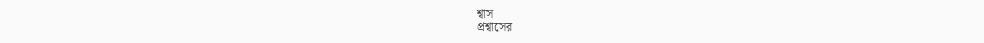শ্বাস
প্রশ্বাসের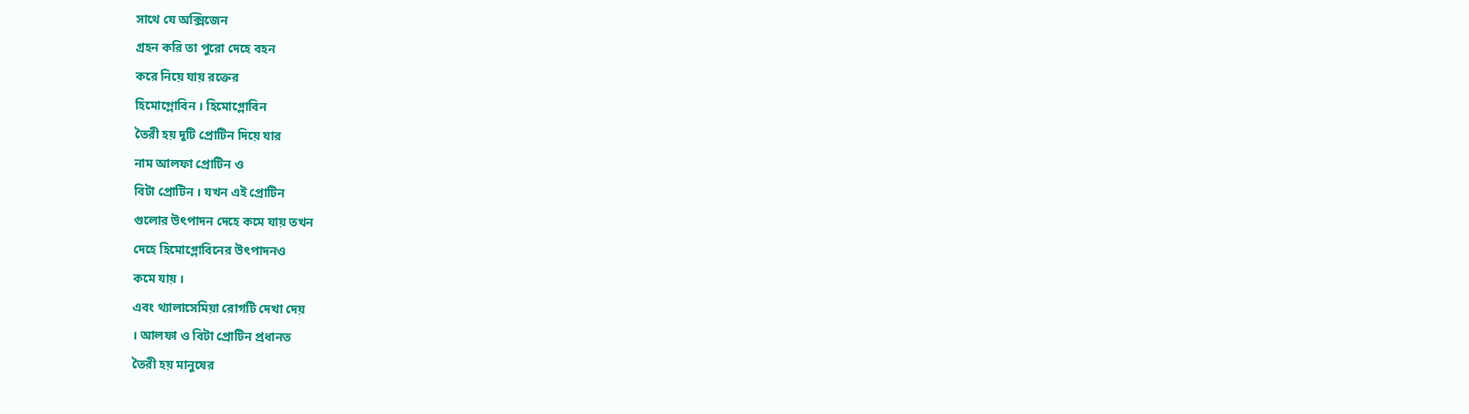সাথে যে অক্সিজেন
গ্রহন করি তা পুরো দেহে বহন
করে নিয়ে যায় রক্তের
হিমোগ্লোবিন । হিমোগ্লোবিন
তৈরী হয় দুটি প্রোটিন দিয়ে যার
নাম আলফা প্রোটিন ও
বিটা প্রোটিন । যখন এই প্রোটিন
গুলোর উৎপাদন দেহে কমে যায় তখন
দেহে হিমোগ্লোবিনের উৎপাদনও
কমে যায় ।
এবং থ্যালাসেমিয়া রোগটি দেখা দেয়
। আলফা ও বিটা প্রোটিন প্রধানত
তৈরী হয় মানুষের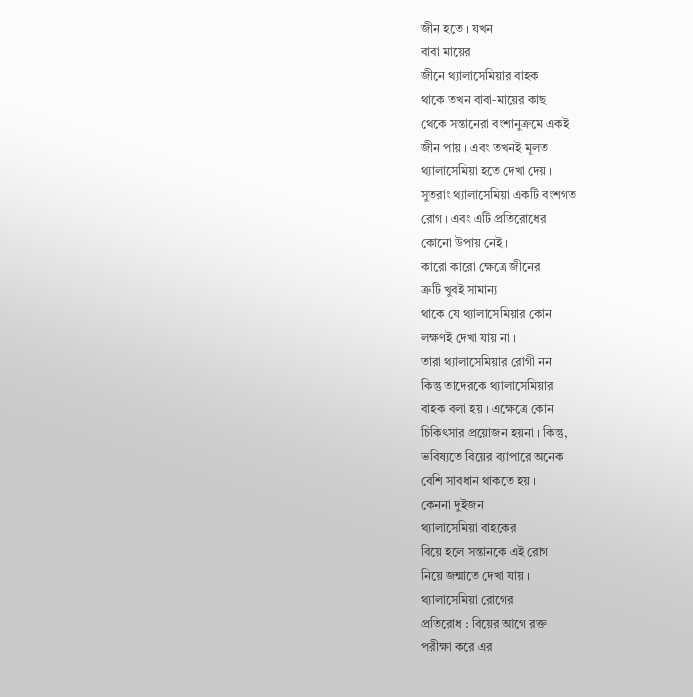জীন হতে । যখন
বাবা মায়ের
জীনে থ্যালাসেমিয়ার বাহক
থাকে তখন বাবা-মায়ের কাছ
থেকে সন্তানেরা বংশানুক্রমে একই
জীন পায় । এবং তখনই মূলত
থ্যালাসেমিয়া হতে দেখা দেয় ।
সুতরাং থ্যালাসেমিয়া একটি বংশগত
রোগ । এবং এটি প্রতিরোধের
কোনো উপায় নেই ।
কারো কারো ক্ষেত্রে জীনের
ত্রুটি খুবই সামান্য
থাকে যে থ্যালাসেমিয়ার কোন
লক্ষণই দেখা যায় না ।
তারা থ্যালাসেমিয়ার রোগী নন
কিন্তু তাদেরকে থ্যালাসেমিয়ার
বাহক বলা হয় । এক্ষেত্রে কোন
চিকিৎসার প্রয়োজন হয়না । কিন্তু,
ভবিষ্যতে বিয়ের ব্যাপারে অনেক
বেশি সাবধান থাকতে হয় ।
কেননা দুইজন
থ্যালাসেমিয়া বাহকের
বিয়ে হলে সন্তানকে এই রোগ
নিয়ে জন্মাতে দেখা যায় ।
থ্যালাসেমিয়া রোগের
প্রতিরোধ : বিয়ের আগে রক্ত
পরীক্ষা করে এর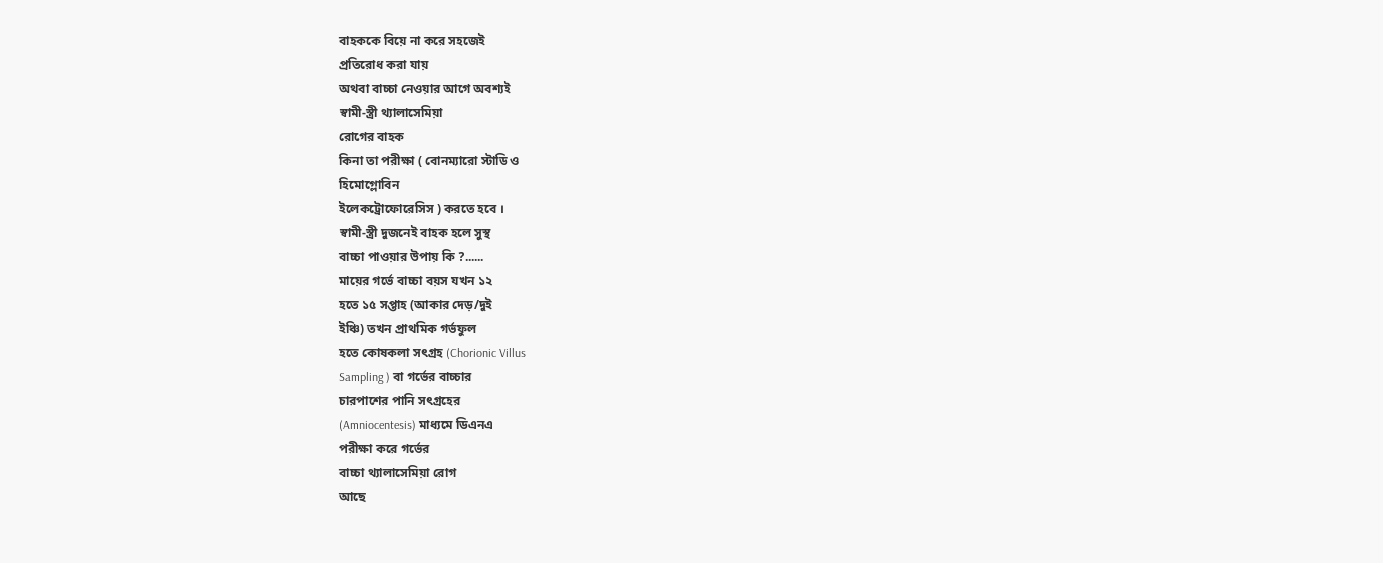বাহককে বিয়ে না করে সহজেই
প্রতিরোধ করা যায়
অথবা বাচ্চা নেওয়ার আগে অবশ্যই
স্বামী-স্ত্রী থ্যালাসেমিয়া
রোগের বাহক
কিনা তা পরীক্ষা ( বোনম্যারো স্টাডি ও
হিমোগ্লোবিন
ইলেকট্রোফোরেসিস ) করতে হবে ।
স্বামী-স্ত্রী দুজনেই বাহক হলে সুস্থ
বাচ্চা পাওয়ার উপায় কি ?......
মায়ের গর্ভে বাচ্চা বয়স যখন ১২
হতে ১৫ সপ্তাহ (আকার দেড়/দুই
ইঞ্চি) তখন প্রাথমিক গর্ভফুল
হতে কোষকলা সৎগ্রহ (Chorionic Villus
Sampling ) বা গর্ভের বাচ্চার
চারপাশের পানি সৎগ্রহের
(Amniocentesis) মাধ্যমে ডিএনএ
পরীক্ষা করে গর্ভের
বাচ্চা থ্যালাসেমিয়া রোগ
আছে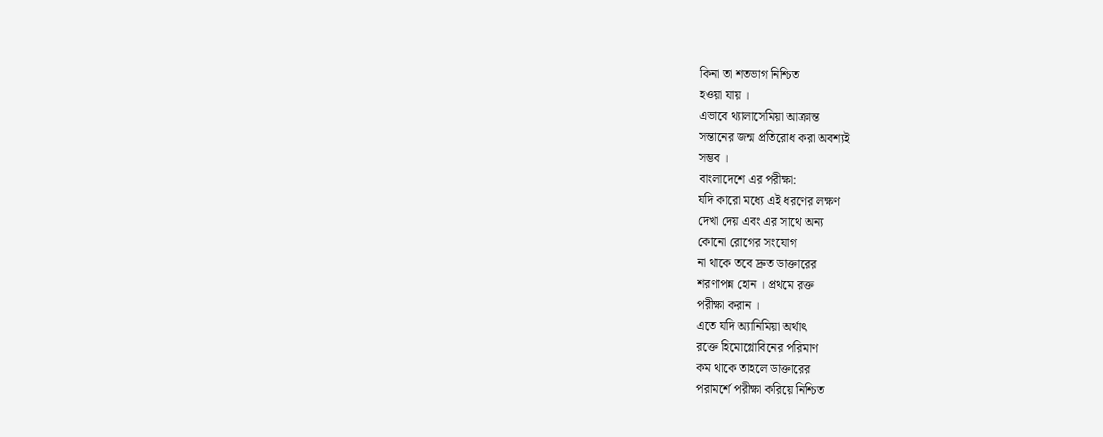কিনা তা শতভাগ নিশ্চিত
হওয়া যায় ।
এভাবে থ্যালাসেমিয়া আক্রান্ত
সন্তানের জন্ম প্রতিরোধ করা অবশ্যই
সম্ভব ।
বাংলাদেশে এর পরীক্ষা:
যদি কারো মধ্যে এই ধরণের লক্ষণ
দেখা দেয় এবং এর সাথে অন্য
কোনো রোগের সংযোগ
না থাকে তবে দ্রুত ডাক্তারের
শরণাপন্ন হোন । প্রথমে রক্ত
পরীক্ষা করান ।
এতে যদি অ্যানিমিয়া অর্থাৎ
রক্তে হিমোগ্লোবিনের পরিমাণ
কম থাকে তাহলে ডাক্তারের
পরামর্শে পরীক্ষা করিয়ে নিশ্চিত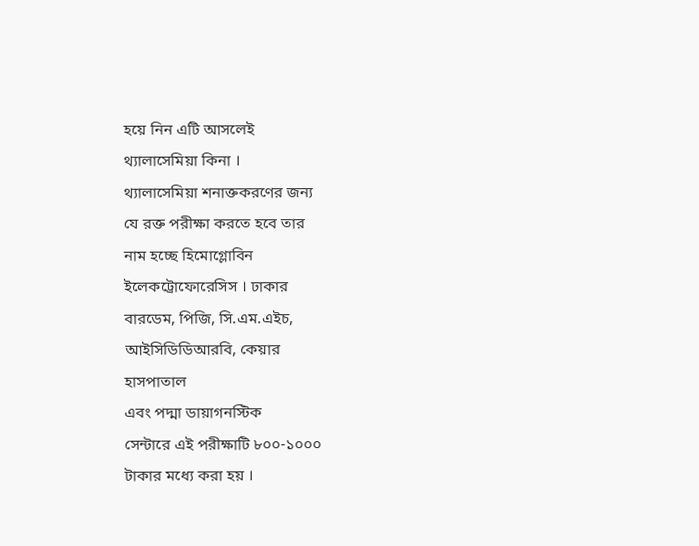হয়ে নিন এটি আসলেই
থ্যালাসেমিয়া কিনা ।
থ্যালাসেমিয়া শনাক্তকরণের জন্য
যে রক্ত পরীক্ষা করতে হবে তার
নাম হচ্ছে হিমোগ্লোবিন
ইলেকট্রোফোরেসিস । ঢাকার
বারডেম, পিজি, সি.এম.এইচ,
আইসিডিডিআরবি, কেয়ার
হাসপাতাল
এবং পদ্মা ডায়াগনস্টিক
সেন্টারে এই পরীক্ষাটি ৮০০-১০০০
টাকার মধ্যে করা হয় ।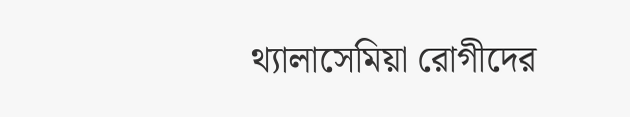থ্যালাসেমিয়া রোগীদের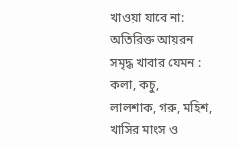খাওয়া যাবে না: অতিরিক্ত আয়রন
সমৃদ্ধ খাবার যেমন : কলা, কচু,
লালশাক, গরু, মহিশ, খাসির মাংস ও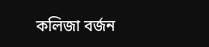কলিজা বর্জন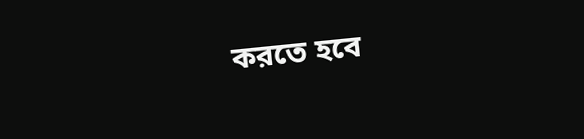করতে হবে